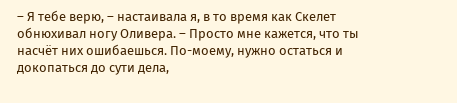– Я тебе верю, – настаивала я, в то время как Скелет обнюхивал ногу Оливера. – Просто мне кажется, что ты насчёт них ошибаешься. По-моему, нужно остаться и докопаться до сути дела,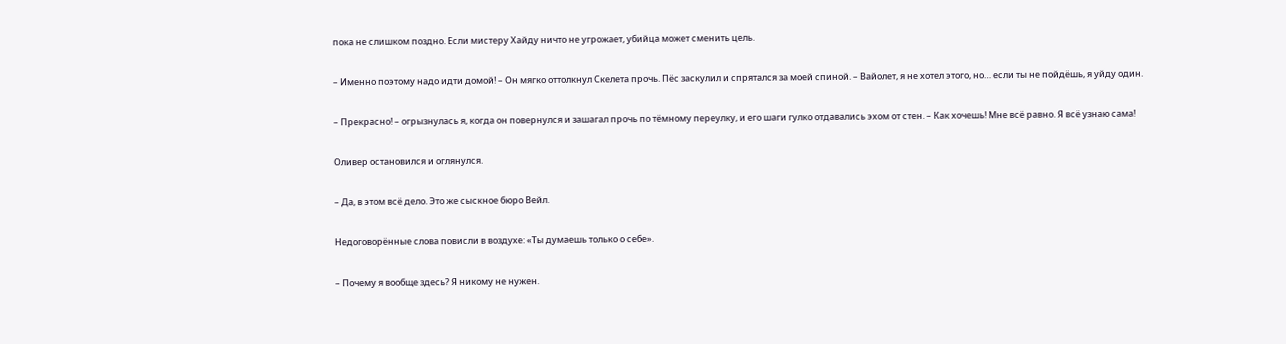пока не слишком поздно. Если мистеру Хайду ничто не угрожает, убийца может сменить цель.

– Именно поэтому надо идти домой! – Он мягко оттолкнул Скелета прочь. Пёс заскулил и спрятался за моей спиной. – Вайолет, я не хотел этого, но… если ты не пойдёшь, я уйду один.

– Прекрасно! – огрызнулась я, когда он повернулся и зашагал прочь по тёмному переулку, и его шаги гулко отдавались эхом от стен. – Как хочешь! Мне всё равно. Я всё узнаю сама!

Оливер остановился и оглянулся.

– Да, в этом всё дело. Это же сыскное бюро Вейл.

Недоговорённые слова повисли в воздухе: «Ты думаешь только о себе».

– Почему я вообще здесь? Я никому не нужен.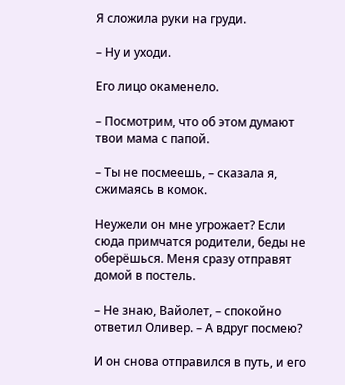Я сложила руки на груди.

– Ну и уходи.

Его лицо окаменело.

– Посмотрим, что об этом думают твои мама с папой.

– Ты не посмеешь, – сказала я, сжимаясь в комок.

Неужели он мне угрожает? Если сюда примчатся родители, беды не оберёшься. Меня сразу отправят домой в постель.

– Не знаю, Вайолет, – спокойно ответил Оливер. – А вдруг посмею?

И он снова отправился в путь, и его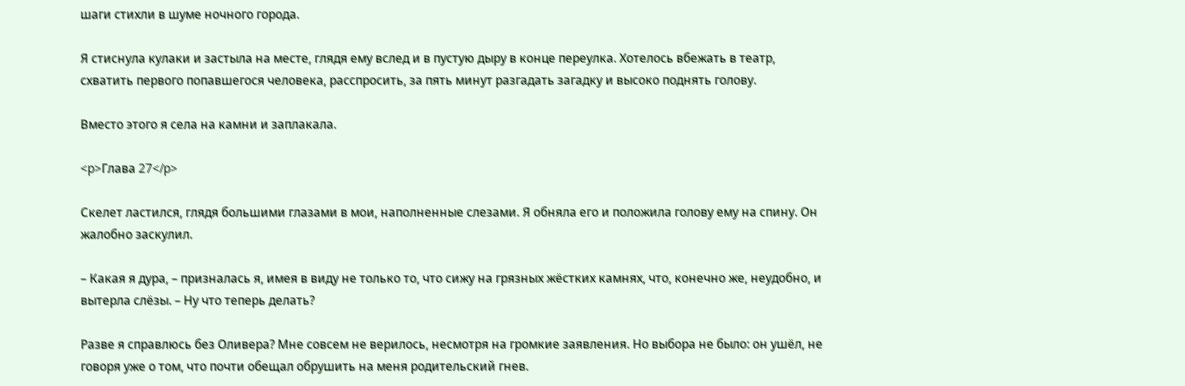шаги стихли в шуме ночного города.

Я стиснула кулаки и застыла на месте, глядя ему вслед и в пустую дыру в конце переулка. Хотелось вбежать в театр, схватить первого попавшегося человека, расспросить, за пять минут разгадать загадку и высоко поднять голову.

Вместо этого я села на камни и заплакала.

<p>Глава 27</p>

Скелет ластился, глядя большими глазами в мои, наполненные слезами. Я обняла его и положила голову ему на спину. Он жалобно заскулил.

– Какая я дура, – призналась я, имея в виду не только то, что сижу на грязных жёстких камнях, что, конечно же, неудобно, и вытерла слёзы. – Ну что теперь делать?

Разве я справлюсь без Оливера? Мне совсем не верилось, несмотря на громкие заявления. Но выбора не было: он ушёл, не говоря уже о том, что почти обещал обрушить на меня родительский гнев.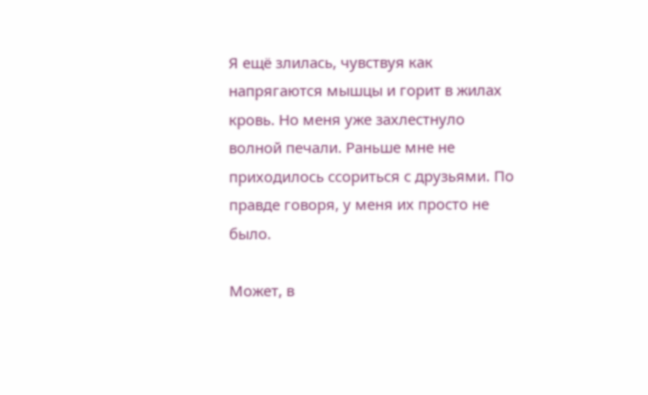Я ещё злилась, чувствуя как напрягаются мышцы и горит в жилах кровь. Но меня уже захлестнуло волной печали. Раньше мне не приходилось ссориться с друзьями. По правде говоря, у меня их просто не было.

Может, в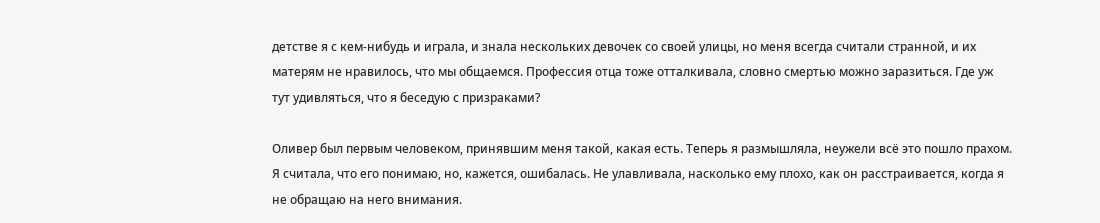детстве я с кем-нибудь и играла, и знала нескольких девочек со своей улицы, но меня всегда считали странной, и их матерям не нравилось, что мы общаемся. Профессия отца тоже отталкивала, словно смертью можно заразиться. Где уж тут удивляться, что я беседую с призраками?

Оливер был первым человеком, принявшим меня такой, какая есть. Теперь я размышляла, неужели всё это пошло прахом. Я считала, что его понимаю, но, кажется, ошибалась. Не улавливала, насколько ему плохо, как он расстраивается, когда я не обращаю на него внимания.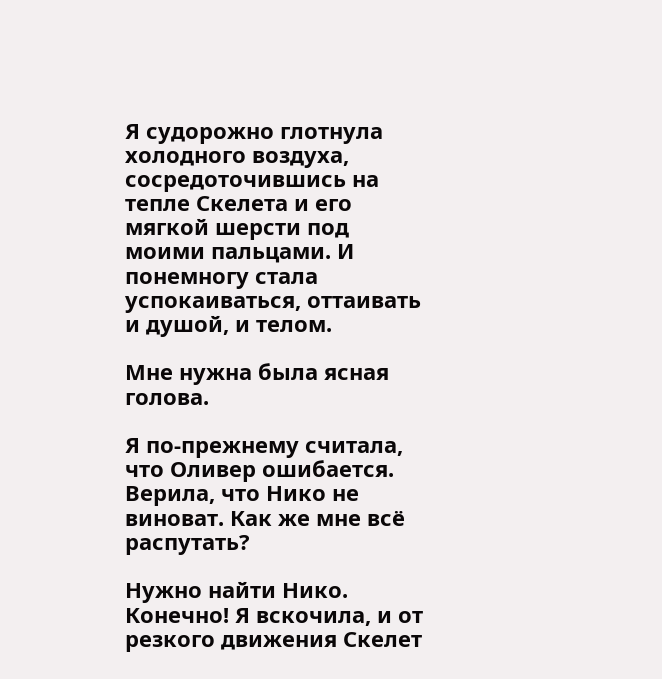Я судорожно глотнула холодного воздуха, сосредоточившись на тепле Скелета и его мягкой шерсти под моими пальцами. И понемногу стала успокаиваться, оттаивать и душой, и телом.

Мне нужна была ясная голова.

Я по-прежнему считала, что Оливер ошибается. Верила, что Нико не виноват. Как же мне всё распутать?

Нужно найти Нико. Конечно! Я вскочила, и от резкого движения Скелет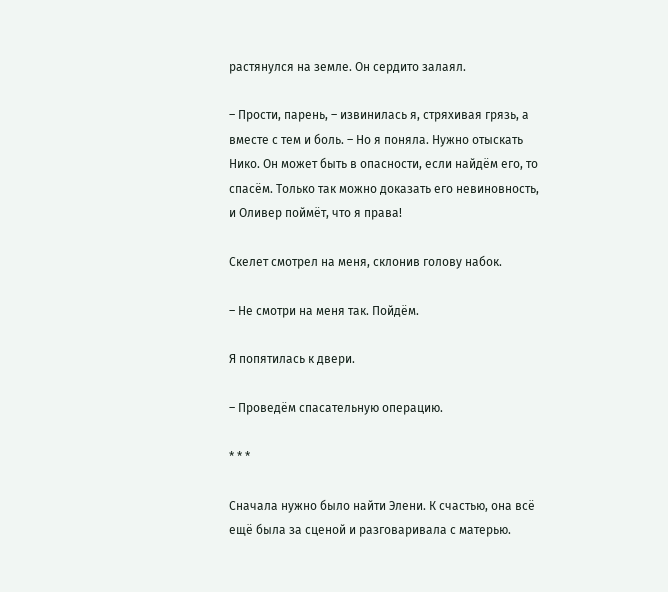растянулся на земле. Он сердито залаял.

– Прости, парень, – извинилась я, стряхивая грязь, а вместе с тем и боль. – Но я поняла. Нужно отыскать Нико. Он может быть в опасности, если найдём его, то спасём. Только так можно доказать его невиновность, и Оливер поймёт, что я права!

Скелет смотрел на меня, склонив голову набок.

– Не смотри на меня так. Пойдём.

Я попятилась к двери.

– Проведём спасательную операцию.

* * *

Сначала нужно было найти Элени. К счастью, она всё ещё была за сценой и разговаривала с матерью.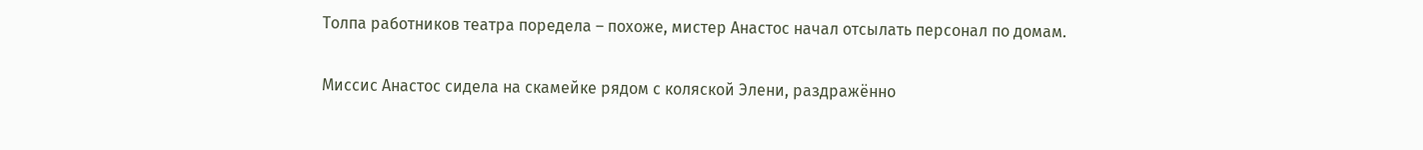Толпа работников театра поредела – похоже, мистер Анастос начал отсылать персонал по домам.

Миссис Анастос сидела на скамейке рядом с коляской Элени, раздражённо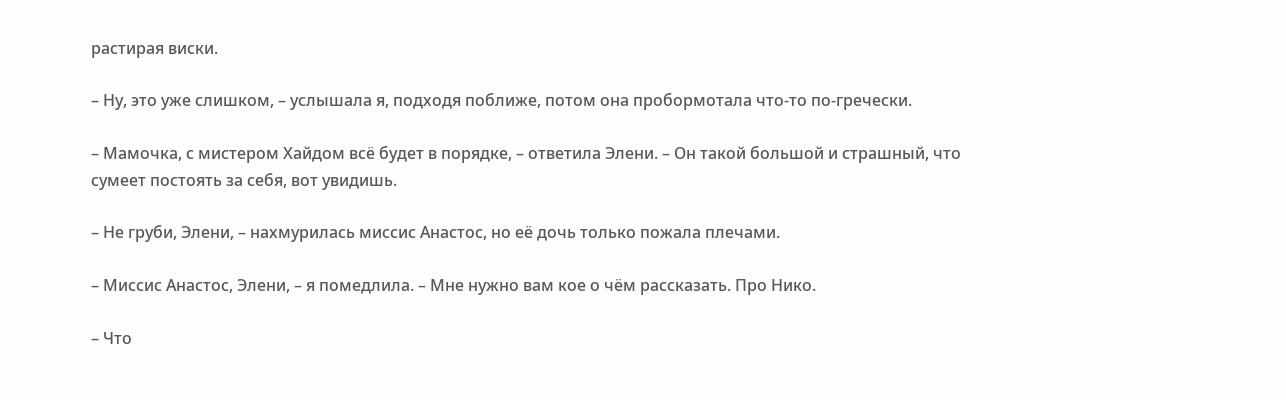растирая виски.

– Ну, это уже слишком, – услышала я, подходя поближе, потом она пробормотала что-то по-гречески.

– Мамочка, с мистером Хайдом всё будет в порядке, – ответила Элени. – Он такой большой и страшный, что сумеет постоять за себя, вот увидишь.

– Не груби, Элени, – нахмурилась миссис Анастос, но её дочь только пожала плечами.

– Миссис Анастос, Элени, – я помедлила. – Мне нужно вам кое о чём рассказать. Про Нико.

– Что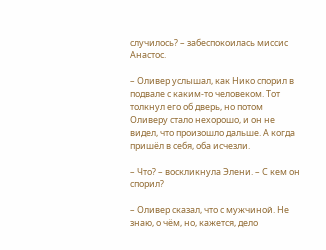случилось? – забеспокоилась миссис Анастос.

– Оливер услышал, как Нико спорил в подвале с каким-то человеком. Тот толкнул его об дверь, но потом Оливеру стало нехорошо, и он не видел, что произошло дальше. А когда пришёл в себя, оба исчезли.

– Что? – воскликнула Элени. – С кем он спорил?

– Оливер сказал, что с мужчиной. Не знаю, о чём, но, кажется, дело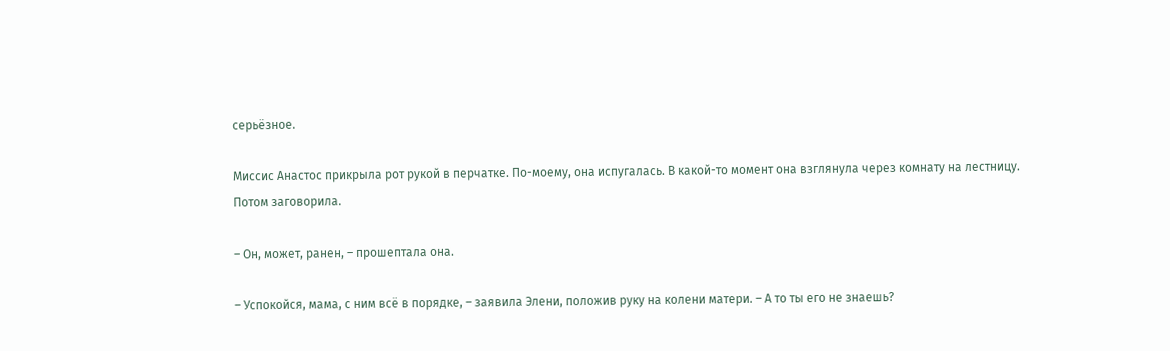серьёзное.

Миссис Анастос прикрыла рот рукой в перчатке. По-моему, она испугалась. В какой-то момент она взглянула через комнату на лестницу. Потом заговорила.

– Он, может, ранен, – прошептала она.

– Успокойся, мама, с ним всё в порядке, – заявила Элени, положив руку на колени матери. – А то ты его не знаешь?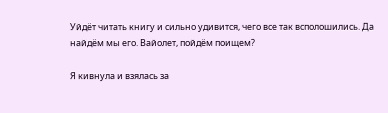Уйдёт читать книгу и сильно удивится, чего все так всполошились. Да найдём мы его. Вайолет, пойдём поищем?

Я кивнула и взялась за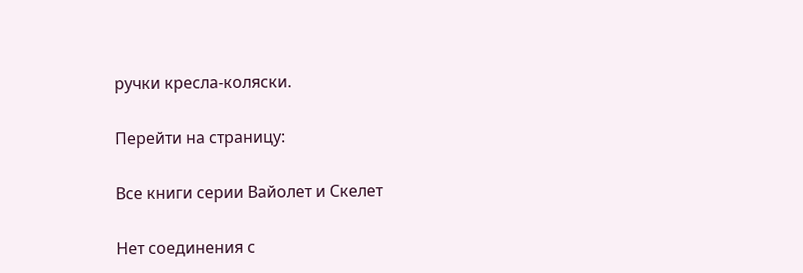ручки кресла-коляски.

Перейти на страницу:

Все книги серии Вайолет и Скелет

Нет соединения с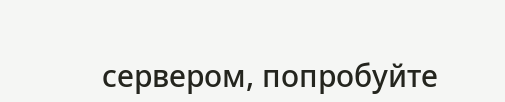сервером, попробуйте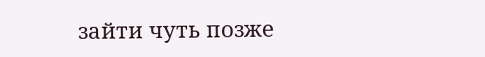зайти чуть позже